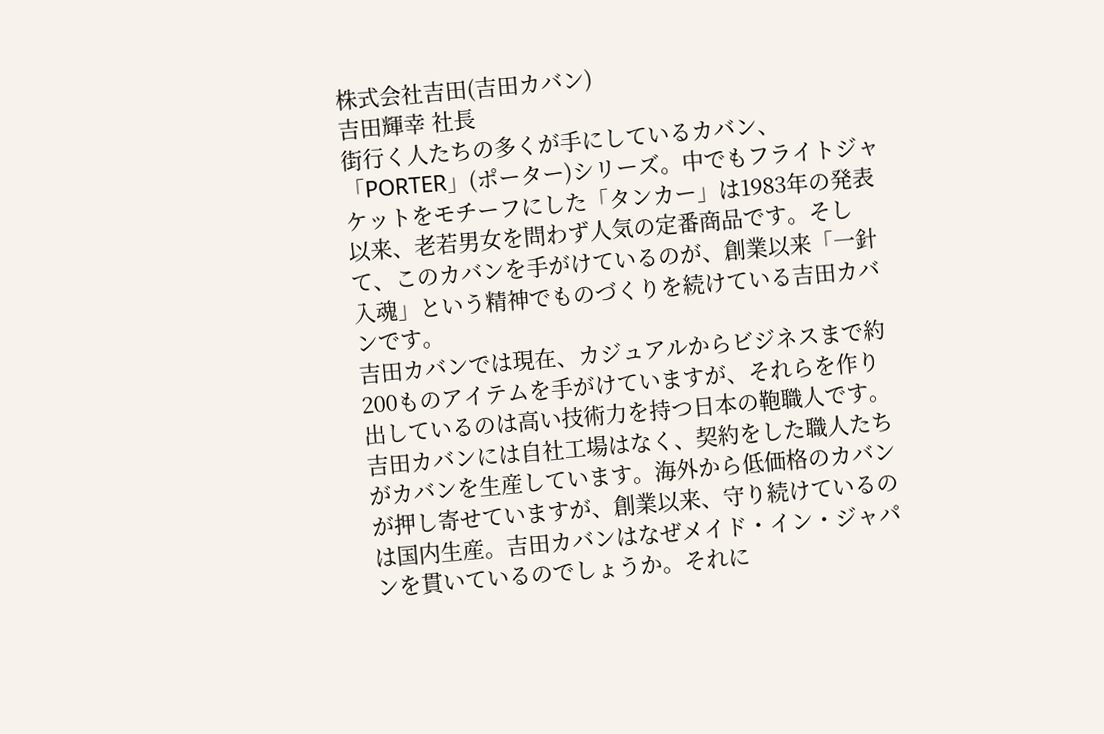株式会社吉田(吉田カバン)
吉田輝幸 社長
街行く人たちの多くが手にしているカバン、「PORTER」(ポーター)シリーズ。中でもフライトジャケットをモチーフにした「タンカー」は1983年の発表以来、老若男女を問わず人気の定番商品です。そして、このカバンを手がけているのが、創業以来「一針入魂」という精神でものづくりを続けている吉田カバンです。
吉田カバンでは現在、カジュアルからビジネスまで約200ものアイテムを手がけていますが、それらを作り出しているのは高い技術力を持つ日本の鞄職人です。吉田カバンには自社工場はなく、契約をした職人たちがカバンを生産しています。海外から低価格のカバンが押し寄せていますが、創業以来、守り続けているのは国内生産。吉田カバンはなぜメイド・イン・ジャパンを貫いているのでしょうか。それに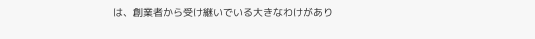は、創業者から受け継いでいる大きなわけがあり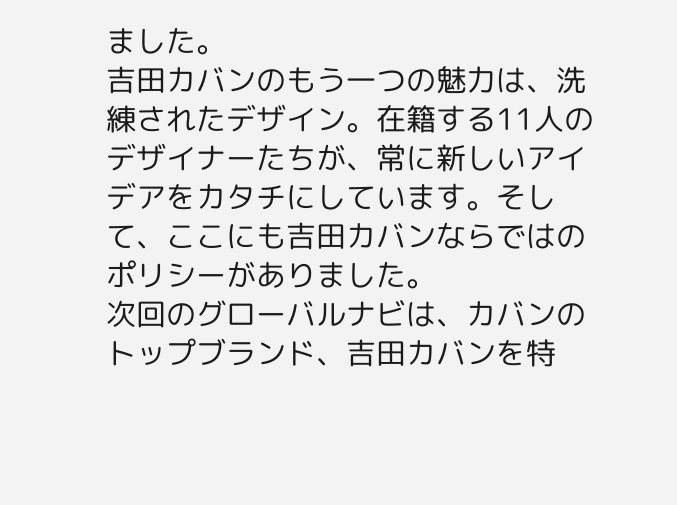ました。
吉田カバンのもう一つの魅力は、洗練されたデザイン。在籍する11人のデザイナーたちが、常に新しいアイデアをカタチにしています。そして、ここにも吉田カバンならではのポリシーがありました。
次回のグローバルナビは、カバンのトップブランド、吉田カバンを特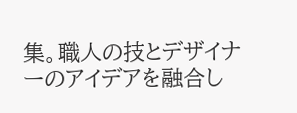集。職人の技とデザイナーのアイデアを融合し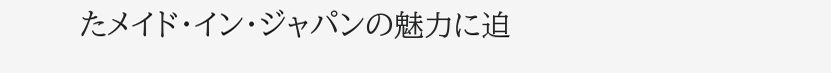たメイド・イン・ジャパンの魅力に迫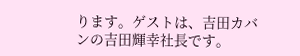ります。ゲストは、吉田カバンの吉田輝幸社長です。